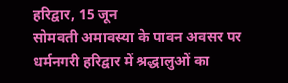हरिद्वार, 15 जून
सोमवती अमावस्या के पावन अवसर पर धर्मनगरी हरिद्वार में श्रद्धालुओं का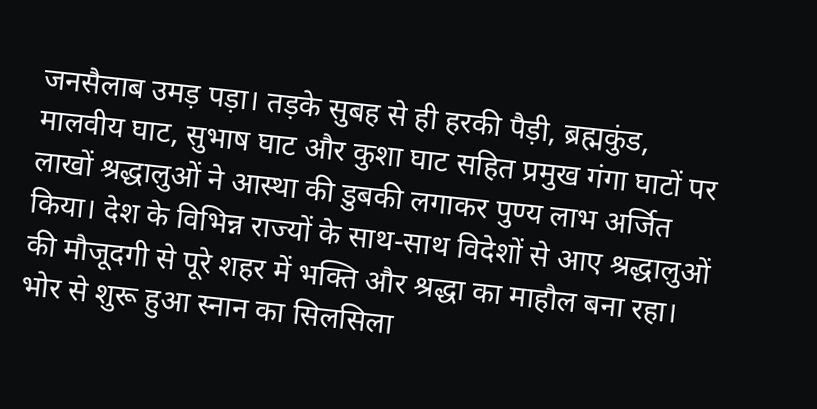जनसैलाब उमड़ पड़ा। तड़के सुबह से ही हरकी पैड़ी, ब्रह्मकुंड, मालवीय घाट, सुभाष घाट और कुशा घाट सहित प्रमुख गंगा घाटों पर लाखों श्रद्धालुओं ने आस्था की डुबकी लगाकर पुण्य लाभ अर्जित किया। देश के विभिन्न राज्यों के साथ-साथ विदेशों से आए श्रद्धालुओं की मौजूदगी से पूरे शहर में भक्ति और श्रद्धा का माहौल बना रहा। भोर से शुरू हुआ स्नान का सिलसिला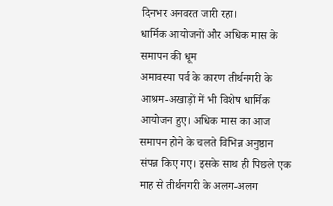दिनभर अनवरत जारी रहा।
धार्मिक आयोजनों और अधिक मास के समापन की धूम
अमावस्या पर्व के कारण तीर्थनगरी के आश्रम-अखाड़ों में भी विशेष धार्मिक आयोजन हुए। अधिक मास का आज समापन होने के चलते विभिन्न अनुष्ठान संपन्न किए गए। इसके साथ ही पिछले एक माह से तीर्थनगरी के अलग-अलग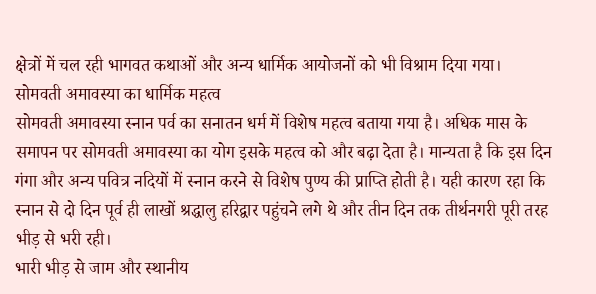क्षेत्रों में चल रही भागवत कथाओं और अन्य धार्मिक आयोजनों को भी विश्राम दिया गया।
सोमवती अमावस्या का धार्मिक महत्व
सोमवती अमावस्या स्नान पर्व का सनातन धर्म में विशेष महत्व बताया गया है। अधिक मास के समापन पर सोमवती अमावस्या का योग इसके महत्व को और बढ़ा देता है। मान्यता है कि इस दिन गंगा और अन्य पवित्र नदियों में स्नान करने से विशेष पुण्य की प्राप्ति होती है। यही कारण रहा कि स्नान से दो दिन पूर्व ही लाखों श्रद्धालु हरिद्वार पहुंचने लगे थे और तीन दिन तक तीर्थनगरी पूरी तरह भीड़ से भरी रही।
भारी भीड़ से जाम और स्थानीय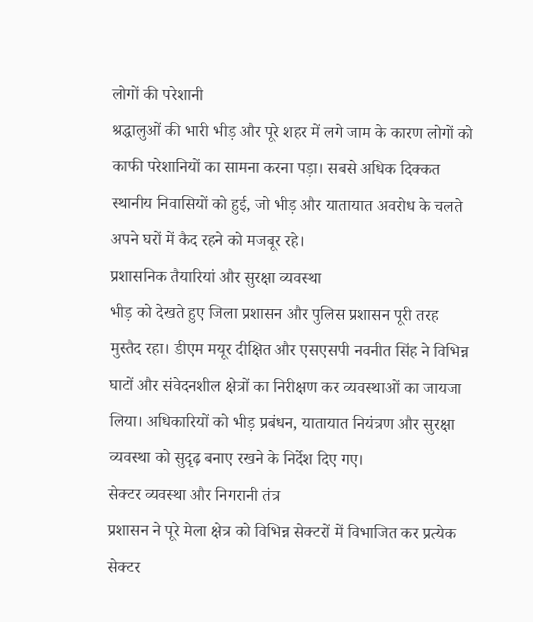लोगों की परेशानी
श्रद्धालुओं की भारी भीड़ और पूरे शहर में लगे जाम के कारण लोगों को काफी परेशानियों का सामना करना पड़ा। सबसे अधिक दिक्कत स्थानीय निवासियों को हुई, जो भीड़ और यातायात अवरोध के चलते अपने घरों में कैद रहने को मजबूर रहे।
प्रशासनिक तैयारियां और सुरक्षा व्यवस्था
भीड़ को देखते हुए जिला प्रशासन और पुलिस प्रशासन पूरी तरह मुस्तैद रहा। डीएम मयूर दीक्षित और एसएसपी नवनीत सिंह ने विभिन्न घाटों और संवेदनशील क्षेत्रों का निरीक्षण कर व्यवस्थाओं का जायजा लिया। अधिकारियों को भीड़ प्रबंधन, यातायात नियंत्रण और सुरक्षा व्यवस्था को सुदृढ़ बनाए रखने के निर्देश दिए गए।
सेक्टर व्यवस्था और निगरानी तंत्र
प्रशासन ने पूरे मेला क्षेत्र को विभिन्न सेक्टरों में विभाजित कर प्रत्येक सेक्टर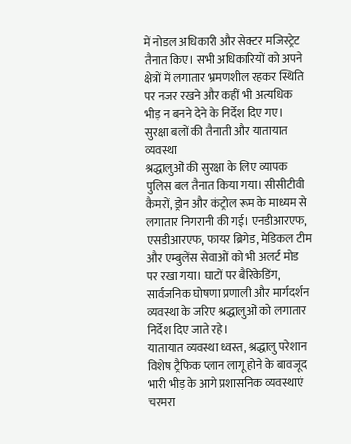में नोडल अधिकारी और सेक्टर मजिस्ट्रेट तैनात किए। सभी अधिकारियों को अपने क्षेत्रों में लगातार भ्रमणशील रहकर स्थिति पर नजर रखने और कहीं भी अत्यधिक भीड़ न बनने देने के निर्देश दिए गए।
सुरक्षा बलों की तैनाती और यातायात व्यवस्था
श्रद्धालुओं की सुरक्षा के लिए व्यापक पुलिस बल तैनात किया गया। सीसीटीवी कैमरों, ड्रोन और कंट्रोल रूम के माध्यम से लगातार निगरानी की गई। एनडीआरएफ, एसडीआरएफ, फायर ब्रिगेड, मेडिकल टीम और एम्बुलेंस सेवाओं को भी अलर्ट मोड पर रखा गया। घाटों पर बैरिकेडिंग, सार्वजनिक घोषणा प्रणाली और मार्गदर्शन व्यवस्था के जरिए श्रद्धालुओं को लगातार निर्देश दिए जाते रहे।
यातायात व्यवस्था ध्वस्त, श्रद्धालु परेशान
विशेष ट्रैफिक प्लान लागू होने के बावजूद भारी भीड़ के आगे प्रशासनिक व्यवस्थाएं चरमरा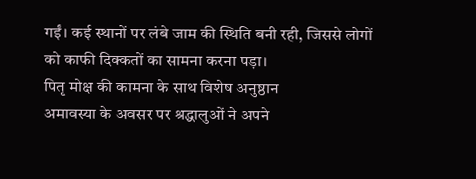गईं। कई स्थानों पर लंबे जाम की स्थिति बनी रही, जिससे लोगों को काफी दिक्कतों का सामना करना पड़ा।
पितृ मोक्ष की कामना के साथ विशेष अनुष्ठान
अमावस्या के अवसर पर श्रद्धालुओं ने अपने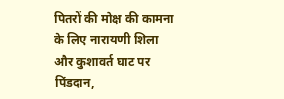पितरों की मोक्ष की कामना के लिए नारायणी शिला और कुशावर्त घाट पर पिंडदान,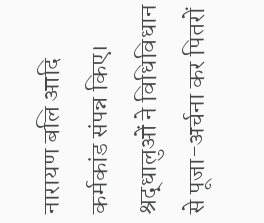नारायण बलि आदि कर्मकांड संपन्न किए। श्रद्धालुओं ने विधिविधान से पूजा-अर्चना कर पितरों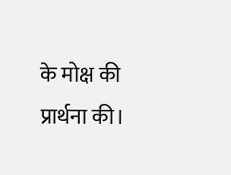के मोक्ष की प्रार्थना की।